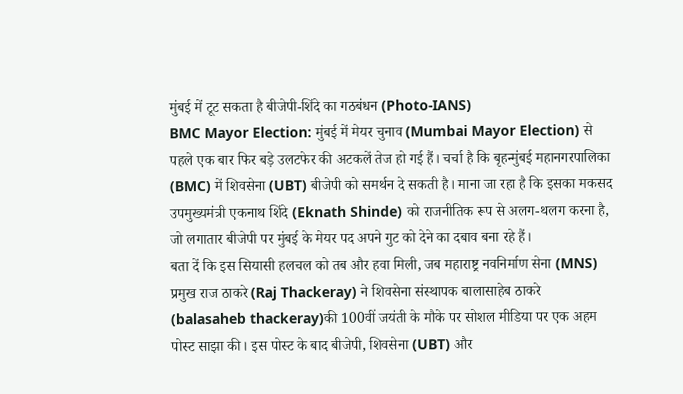मुंबई में टूट सकता है बीजेपी-शिंदे का गठबंधन (Photo-IANS)
BMC Mayor Election: मुंबई में मेयर चुनाव (Mumbai Mayor Election) से पहले एक बार फिर बड़े उलटफेर की अटकलें तेज हो गई हैं। चर्चा है कि बृहन्मुंबई महानगरपालिका (BMC) में शिवसेना (UBT) बीजेपी को समर्थन दे सकती है। माना जा रहा है कि इसका मकसद उपमुख्यमंत्री एकनाथ शिंदे (Eknath Shinde) को राजनीतिक रूप से अलग-थलग करना है, जो लगातार बीजेपी पर मुंबई के मेयर पद अपने गुट को देने का दबाव बना रहे हैं।
बता दें कि इस सियासी हलचल को तब और हवा मिली, जब महाराष्ट्र नवनिर्माण सेना (MNS) प्रमुख राज ठाकरे (Raj Thackeray) ने शिवसेना संस्थापक बालासाहेब ठाकरे (balasaheb thackeray)की 100वीं जयंती के मौके पर सोशल मीडिया पर एक अहम पोस्ट साझा की। इस पोस्ट के बाद बीजेपी, शिवसेना (UBT) और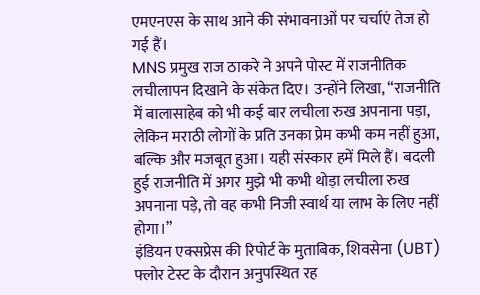एमएनएस के साथ आने की संभावनाओं पर चर्चाएं तेज हो गई हैं।
MNS प्रमुख राज ठाकरे ने अपने पोस्ट में राजनीतिक लचीलापन दिखाने के संकेत दिए। उन्होंने लिखा, “राजनीति में बालासाहेब को भी कई बार लचीला रुख अपनाना पड़ा, लेकिन मराठी लोगों के प्रति उनका प्रेम कभी कम नहीं हुआ, बल्कि और मजबूत हुआ। यही संस्कार हमें मिले हैं। बदली हुई राजनीति में अगर मुझे भी कभी थोड़ा लचीला रुख अपनाना पड़े, तो वह कभी निजी स्वार्थ या लाभ के लिए नहीं होगा।”
इंडियन एक्सप्रेस की रिपोर्ट के मुताबिक, शिवसेना (UBT) फ्लोर टेस्ट के दौरान अनुपस्थित रह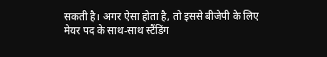सकती है। अगर ऐसा होता है, तो इससे बीजेपी के लिए मेयर पद के साथ-साथ स्टैंडिंग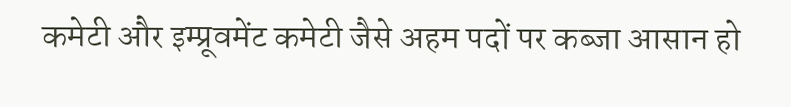कमेटी और इम्प्रूवमेंट कमेटी जैसे अहम पदों पर कब्जा आसान हो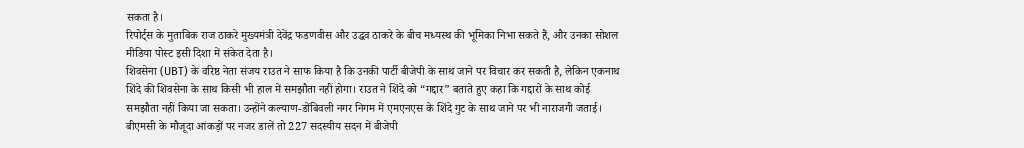सकता है।
रिपोर्ट्स के मुताबिक राज ठाकरे मुख्यमंत्री देवेंद्र फडणवीस और उद्धव ठाकरे के बीच मध्यस्थ की भूमिका निभा सकते हैं, और उनका सोशल मीडिया पोस्ट इसी दिशा में संकेत देता है।
शिवसेना (UBT) के वरिष्ठ नेता संजय राउत ने साफ किया है कि उनकी पार्टी बीजेपी के साथ जाने पर विचार कर सकती है, लेकिन एकनाथ शिंदे की शिवसेना के साथ किसी भी हाल में समझौता नहीं होगा। राउत ने शिंदे को “गद्दार” बताते हुए कहा कि गद्दारों के साथ कोई समझौता नहीं किया जा सकता। उन्होंने कल्याण-डोंबिवली नगर निगम में एमएनएस के शिंदे गुट के साथ जाने पर भी नाराजगी जताई।
बीएमसी के मौजूदा आंकड़ों पर नजर डालें तो 227 सदस्यीय सदन में बीजेपी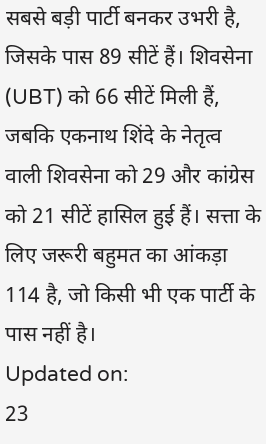सबसे बड़ी पार्टी बनकर उभरी है, जिसके पास 89 सीटें हैं। शिवसेना (UBT) को 66 सीटें मिली हैं, जबकि एकनाथ शिंदे के नेतृत्व वाली शिवसेना को 29 और कांग्रेस को 21 सीटें हासिल हुई हैं। सत्ता के लिए जरूरी बहुमत का आंकड़ा 114 है, जो किसी भी एक पार्टी के पास नहीं है।
Updated on:
23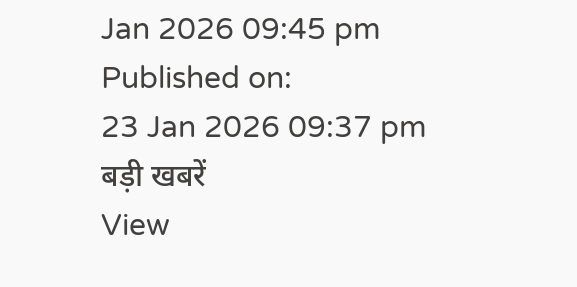Jan 2026 09:45 pm
Published on:
23 Jan 2026 09:37 pm
बड़ी खबरें
View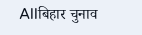Allबिहार चुनाव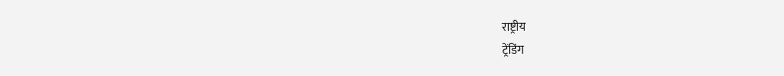राष्ट्रीय
ट्रेंडिंग